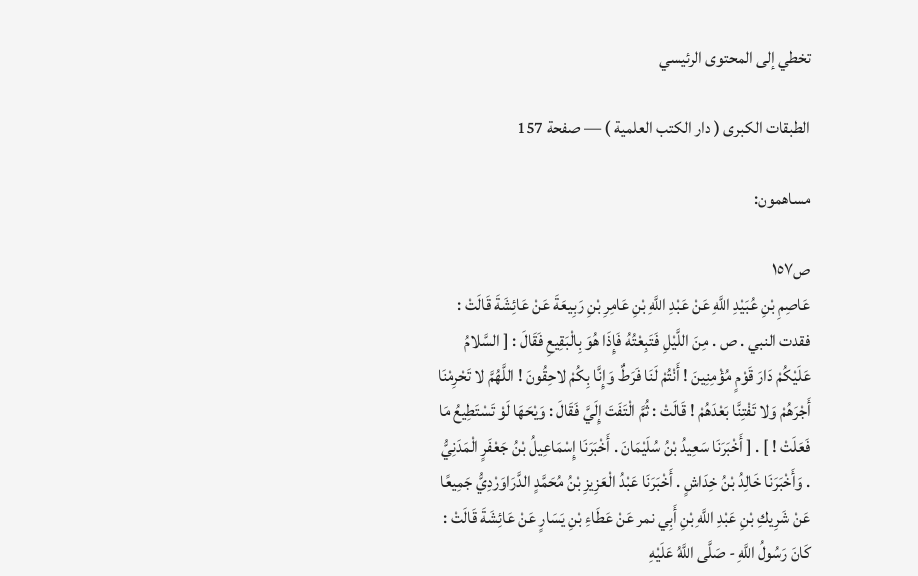تخطي إلى المحتوى الرئيسي

الطبقات الكبرى ( دار الكتب العلمية ) — صفحة 157

مساهمون:

ص١٥٧
عَاصِمِ بْنِ عُبَيْدِ اللَّهِ عَنْ عَبْدِ اللَّهِ بْنِ عَامِرِ بْنِ رَبِيعَةَ عَنْ عَائِشَةَ قَالَتْ : فقدت النبي . ص . مِنَ اللَّيْلِ فَتَبِعْتُهُ فَإِذَا هُوَ بِالْبَقِيعِ فَقَالَ : [ السَّلامُ عَلَيْكُمْ دَارَ قَوْمٍ مُؤْمِنِينَ ! أَنْتُمْ لَنَا فَرَطٌ وَإِنَّا بِكُمْ لاحِقُونَ ! اللَّهُمَّ لا تَحْرِمْنَا أَجْرَهُمْ وَلا تَفْتِنَّا بَعْدَهُمْ ! قَالَتْ : ثُمَّ الْتَفَتَ إِلَيَّ فَقَالَ : وَيْحَهَا لَوْ تَسْتَطِيعُ مَا فَعَلَتْ ! ] . [ أَخْبَرَنَا سَعِيدُ بْنُ سُلَيْمَانَ . أَخْبَرَنَا إِسْمَاعِيلُ بْنُ جَعْفَرٍ الْمَدَنِيُّ . وَأَخْبَرَنَا خَالِدُ بْنُ خِدَاشٍ . أَخْبَرَنَا عَبْدُ الْعَزِيزِ بْنُ مُحَمَّدٍ الدَّرَاوَرْدِيُّ جَمِيعًا عَنْ شَرِيكِ بْنِ عَبْدِ اللَّهِ بْنِ أَبِي نمر عَنْ عَطَاءِ بْنِ يَسَارٍ عَنْ عَائِشَةَ قَالَتْ : كَانَ رَسُولُ اللَّهِ - صَلَّى اللَّهُ عَلَيْهِ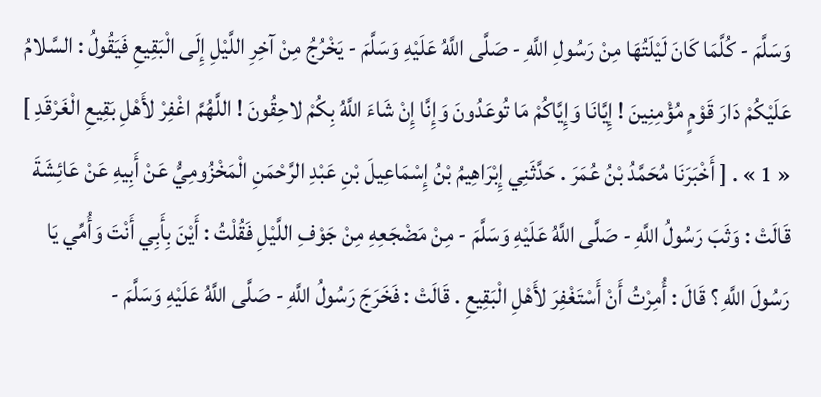وَسَلَّمَ - كُلَّمَا كَانَ لَيْلَتُهَا مِنْ رَسُولِ اللَّهِ - صَلَّى اللَّهُ عَلَيْهِ وَسَلَّمَ - يَخْرُجُ مِنْ آخِرِ اللَّيْلِ إِلَى الْبَقِيعِ فَيَقُولُ : السَّلامُ عَلَيْكُمْ دَارَ قَوْمٍ مُؤْمِنِينَ ! إِيَّانَا وَإِيَّاكُمْ مَا تُوعَدُونَ وَإِنَّا إِنْ شَاءَ اللَّهُ بِكُمْ لاحِقُونَ ! اللَّهُمَّ اغْفِرْ لأَهْلِ بَقِيعِ الْغَرْقَدِ ] « 1 » . [ أَخْبَرَنَا مُحَمَّدُ بْنُ عُمَرَ . حَدَّثَنِي إِبْرَاهِيمُ بْنُ إِسْمَاعِيلَ بْنِ عَبْدِ الرَّحْمَنِ الْمَخْزُومِيُّ عَنْ أَبِيهِ عَنْ عَائِشَةَ قَالَتْ : وَثَبَ رَسُولُ اللَّهِ - صَلَّى اللَّهُ عَلَيْهِ وَسَلَّمَ - مِنْ مَضْجَعِهِ مِنْ جَوْفِ اللَّيْلِ فَقُلْتُ : أَيْنَ بِأَبِي أَنْتَ وَأُمِّي يَا رَسُولَ اللَّهِ ؟ قَالَ : أُمِرْتُ أَنْ أَسْتَغْفِرَ لأَهْلِ الْبَقِيعِ . قَالَتْ : فَخَرَجَ رَسُولُ اللَّهِ - صَلَّى اللَّهُ عَلَيْهِ وَسَلَّمَ -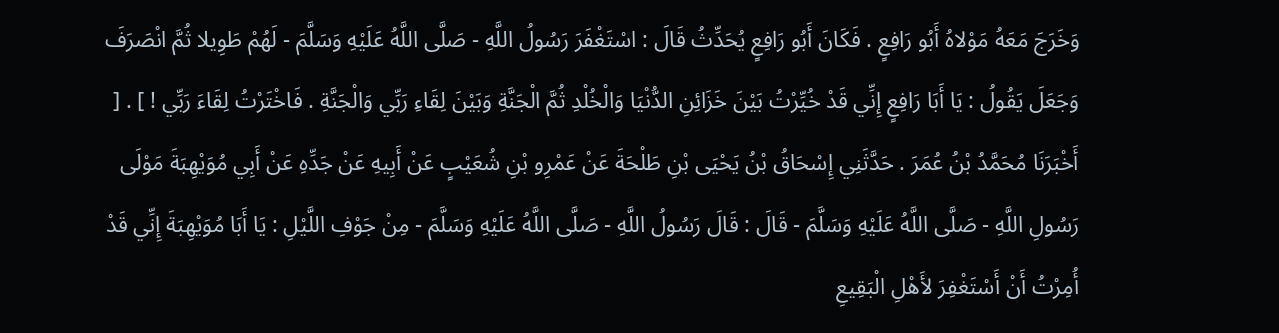وَخَرَجَ مَعَهُ مَوْلاهُ أَبُو رَافِعٍ . فَكَانَ أَبُو رَافِعٍ يُحَدِّثُ قَالَ : اسْتَغْفَرَ رَسُولُ اللَّهِ - صَلَّى اللَّهُ عَلَيْهِ وَسَلَّمَ - لَهُمْ طَوِيلا ثُمَّ انْصَرَفَ وَجَعَلَ يَقُولُ : يَا أَبَا رَافِعٍ إِنِّي قَدْ خُيِّرْتُ بَيْنَ خَزَائِنِ الدُّنْيَا وَالْخُلْدِ ثُمَّ الْجَنَّةِ وَبَيْنَ لِقَاءِ رَبِّي وَالْجَنَّةِ . فَاخْتَرْتُ لِقَاءَ رَبِّي ! ] . [ أَخْبَرَنَا مُحَمَّدُ بْنُ عُمَرَ . حَدَّثَنِي إِسْحَاقُ بْنُ يَحْيَى بْنِ طَلْحَةَ عَنْ عَمْرِو بْنِ شُعَيْبٍ عَنْ أَبِيهِ عَنْ جَدِّهِ عَنْ أَبِي مُوَيْهِبَةَ مَوْلَى رَسُولِ اللَّهِ - صَلَّى اللَّهُ عَلَيْهِ وَسَلَّمَ - قَالَ : قَالَ رَسُولُ اللَّهِ - صَلَّى اللَّهُ عَلَيْهِ وَسَلَّمَ - مِنْ جَوْفِ اللَّيْلِ : يَا أَبَا مُوَيْهِبَةَ إِنِّي قَدْ أُمِرْتُ أَنْ أَسْتَغْفِرَ لأَهْلِ الْبَقِيعِ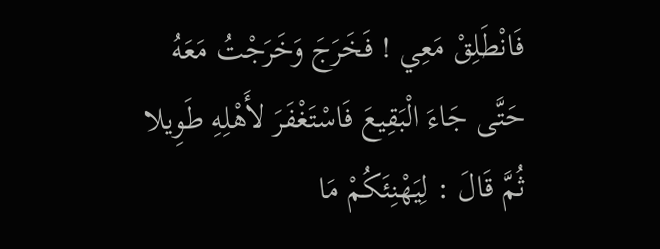فَانْطَلِقْ مَعِي ! فَخَرَجَ وَخَرَجْتُ مَعَهُ حَتَّى جَاءَ الْبَقِيعَ فَاسْتَغْفَرَ لأَهْلِهِ طَوِيلا ثُمَّ قَالَ : لِيَهْنِئَكُمْ مَا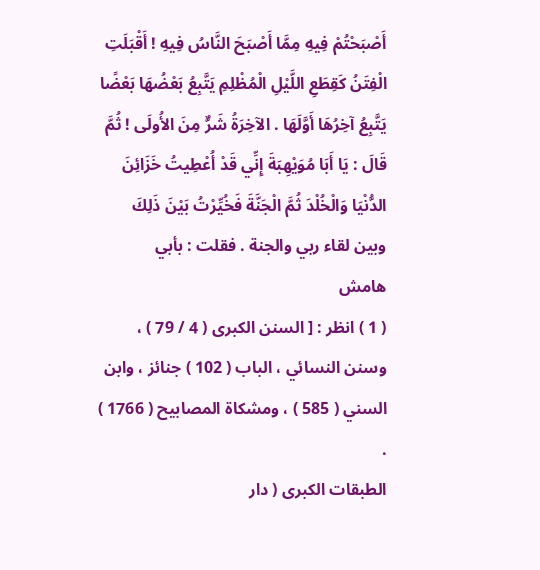أَصْبَحْتُمْ فِيهِ مِمَّا أَصْبَحَ النَّاسُ فِيهِ ! أَقْبَلَتِ الْفِتَنُ كَقِطَعِ اللَّيْلِ الْمُظْلِمِ يَتَّبِعُ بَعْضُهَا بَعْضًا يَتَّبِعُ آخِرُهَا أَوَّلَهَا . الآخِرَةُ شَرٌّ مِنَ الأُولَى ! ثُمَّ قَالَ : يَا أَبَا مُوَيْهِبَةَ إِنِّي قَدْ أُعْطِيتُ خَزَائِنَ الدُّنْيَا وَالْخُلْدَ ثُمَّ الْجَنَّةَ فَخُيِّرْتُ بَيْنَ ذَلِكَ وبين لقاء ربي والجنة . فقلت : بأبي
هامش
( 1 ) انظر : [ السنن الكبرى ( 4 / 79 ) ، وسنن النسائي ، الباب ( 102 ) جنائز ، وابن السني ( 585 ) ، ومشكاة المصابيح ( 1766 ) .
الطبقات الكبرى ( دار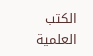الكتب العلمية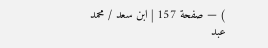) — صفحة 157 | ابن سعد / محمد عبد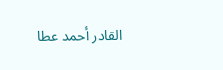القادر أحمد عطا